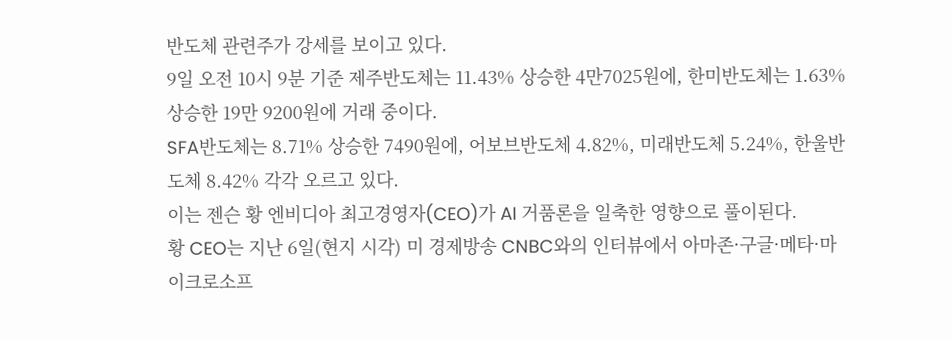반도체 관련주가 강세를 보이고 있다.
9일 오전 10시 9분 기준 제주반도체는 11.43% 상승한 4만7025원에, 한미반도체는 1.63% 상승한 19만 9200원에 거래 중이다.
SFA반도체는 8.71% 상승한 7490원에, 어보브반도체 4.82%, 미래반도체 5.24%, 한울반도체 8.42% 각각 오르고 있다.
이는 젠슨 황 엔비디아 최고경영자(CEO)가 AI 거품론을 일축한 영향으로 풀이된다.
황 CEO는 지난 6일(현지 시각) 미 경제방송 CNBC와의 인터뷰에서 아마존·구글·메타·마이크로소프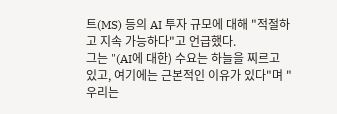트(MS) 등의 AI 투자 규모에 대해 "적절하고 지속 가능하다"고 언급했다.
그는 "(AI에 대한) 수요는 하늘을 찌르고 있고, 여기에는 근본적인 이유가 있다"며 "우리는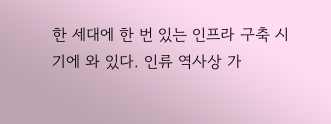한 세대에 한 번 있는 인프라 구축 시기에 와 있다. 인류 역사상 가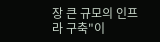장 큰 규모의 인프라 구축"이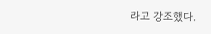라고 강조했다.